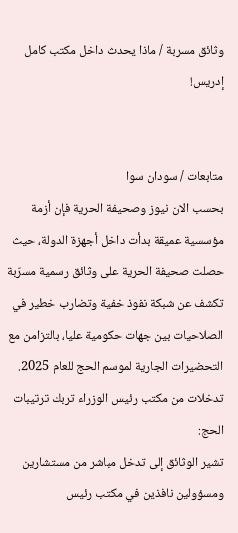وثائق مسربة / ماذا يحدث داخل مكتب كامل إدريس!


متابعات / سودان سوا
بحسب الان نيوز وصحيفة الحرية فإن أزمة مؤسسية عميقة بدأت داخل أجهزة الدولة، حيث حصلت صحيفة الحرية على وثائق رسمية مسرّبة تكشف عن شبكة نفوذ خفية وتضارب خطير في الصلاحيات بين جهات حكومية عليا، بالتزامن مع التحضيرات الجارية لموسم الحج للعام 2025.
تدخلات من مكتب رئيس الوزراء تربك ترتيبات الحج:
تشير الوثائق إلى تدخل مباشر من مستشارين ومسؤولين نافذين في مكتب رئيس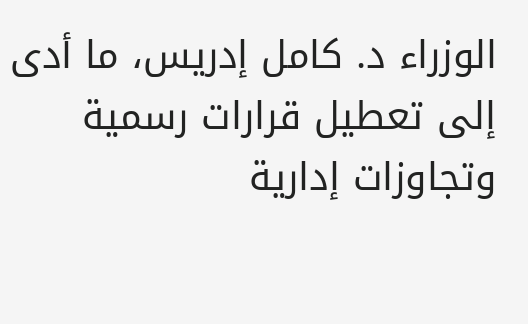الوزراء د. كامل إدريس، ما أدى إلى تعطيل قرارات رسمية وتجاوزات إدارية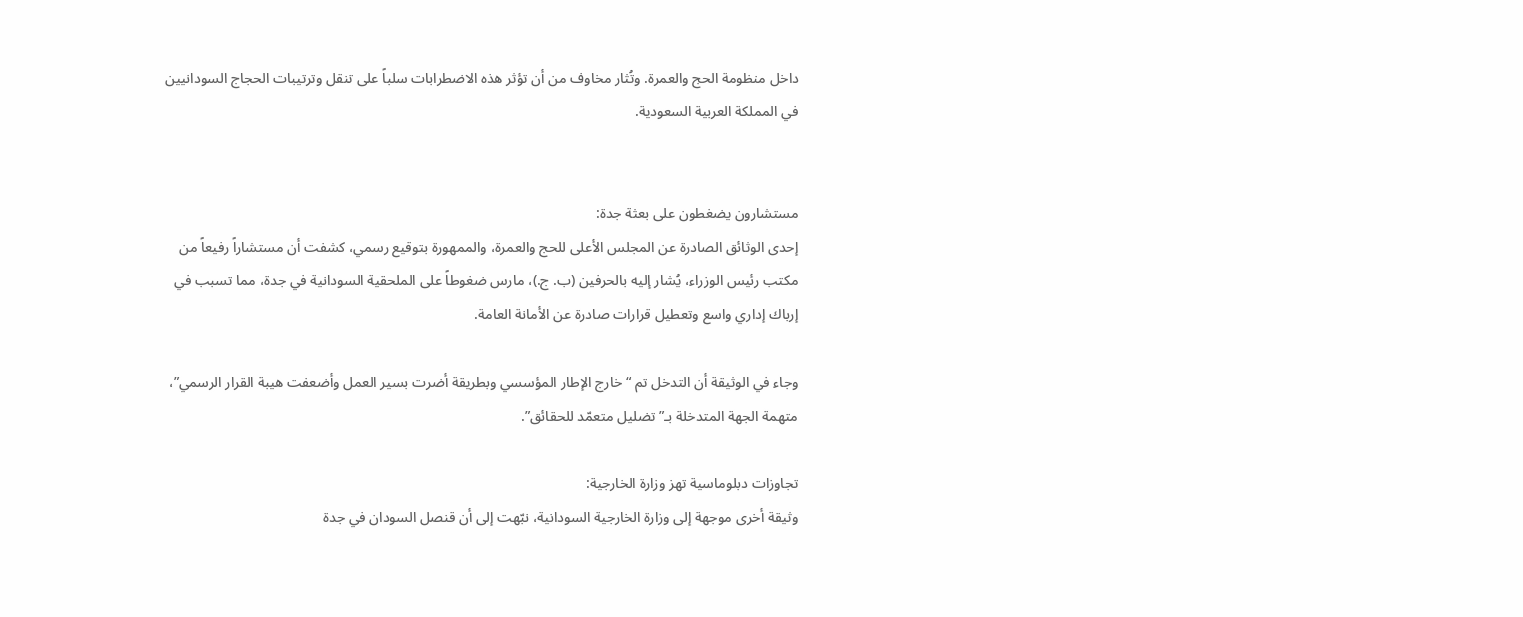داخل منظومة الحج والعمرة. وتُثار مخاوف من أن تؤثر هذه الاضطرابات سلباً على تنقل وترتيبات الحجاج السودانيين في المملكة العربية السعودية.


مستشارون يضغطون على بعثة جدة:
إحدى الوثائق الصادرة عن المجلس الأعلى للحج والعمرة، والممهورة بتوقيع رسمي، كشفت أن مستشاراً رفيعاً من مكتب رئيس الوزراء، يُشار إليه بالحرفين (ب. ج.)، مارس ضغوطاً على الملحقية السودانية في جدة، مما تسبب في إرباك إداري واسع وتعطيل قرارات صادرة عن الأمانة العامة.

وجاء في الوثيقة أن التدخل تم “خارج الإطار المؤسسي وبطريقة أضرت بسير العمل وأضعفت هيبة القرار الرسمي”، متهمة الجهة المتدخلة بـ”تضليل متعمّد للحقائق”.

تجاوزات دبلوماسية تهز وزارة الخارجية:
وثيقة أخرى موجهة إلى وزارة الخارجية السودانية، نبّهت إلى أن قنصل السودان في جدة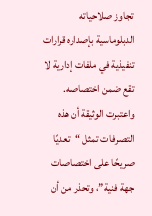تجاوز صلاحياته الدبلوماسية بإصداره قرارات تنفيذية في ملفات إدارية لا تقع ضمن اختصاصه.
واعتبرت الوثيقة أن هذه التصرفات تمثل “تعديًا صريحًا على اختصاصات جهة فنية”، وتحذر من أن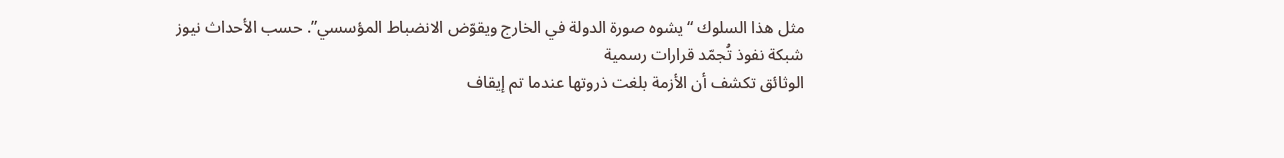مثل هذا السلوك “يشوه صورة الدولة في الخارج ويقوّض الانضباط المؤسسي”. حسب الأحداث نيوز
شبكة نفوذ تُجمّد قرارات رسمية
الوثائق تكشف أن الأزمة بلغت ذروتها عندما تم إيقاف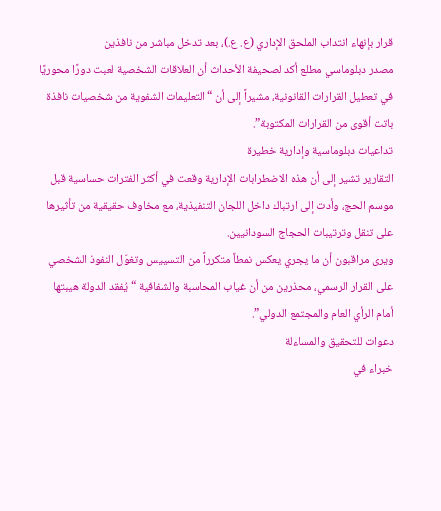قرار بإنهاء انتداب الملحق الإداري (ع. ع.)، بعد تدخل مباشر من نافذين
مصدر دبلوماسي مطلع أكد لصحيفة الأحداث أن العلاقات الشخصية لعبت دورًا محوريًا في تعطيل القرارات القانونية، مشيراً إلى أن “التعليمات الشفوية من شخصيات نافذة باتت أقوى من القرارات المكتوبة”.
تداعيات دبلوماسية وإدارية خطيرة
التقارير تشير إلى أن هذه الاضطرابات الإدارية وقعت في أكثر الفترات حساسية قبل موسم الحج، وأدت إلى ارتباك داخل اللجان التنفيذية، مع مخاوف حقيقية من تأثيرها على تنقل وترتيبات الحجاج السودانيين.
ويرى مراقبون أن ما يجري يعكس نمطاً متكرراً من التسييس وتغوّل النفوذ الشخصي على القرار الرسمي، محذرين من أن غياب المحاسبة والشفافية “يُفقد الدولة هيبتها أمام الرأي العام والمجتمع الدولي”.
دعوات للتحقيق والمساءلة
خبراء في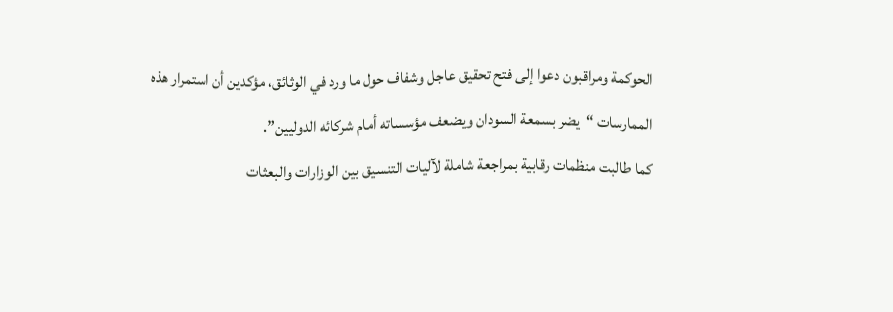الحوكمة ومراقبون دعوا إلى فتح تحقيق عاجل وشفاف حول ما ورد في الوثائق، مؤكدين أن استمرار هذه الممارسات “يضر بسمعة السودان ويضعف مؤسساته أمام شركائه الدوليين”.
كما طالبت منظمات رقابية بمراجعة شاملة لآليات التنسيق بين الوزارات والبعثات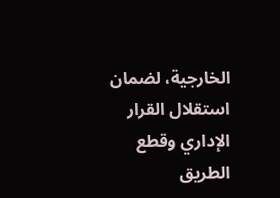الخارجية، لضمان استقلال القرار الإداري وقطع الطريق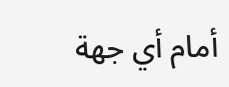أمام أي جهة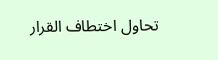تحاول اختطاف القرار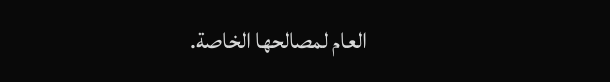العام لمصالحها الخاصة.